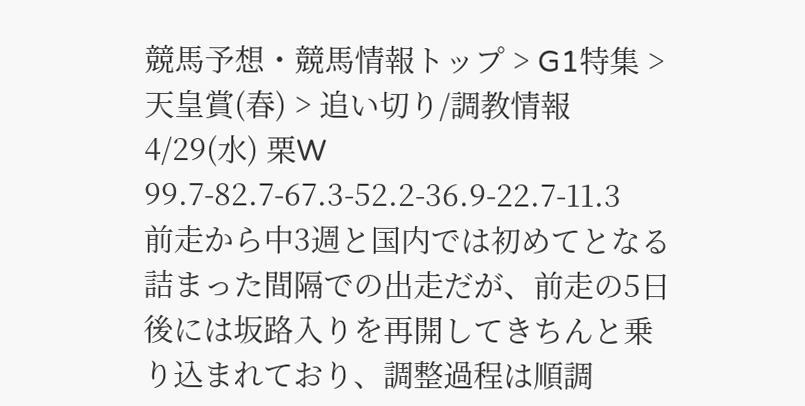競馬予想・競馬情報トップ > G1特集 > 天皇賞(春) > 追い切り/調教情報
4/29(水) 栗W 99.7-82.7-67.3-52.2-36.9-22.7-11.3
前走から中3週と国内では初めてとなる詰まった間隔での出走だが、前走の5日後には坂路入りを再開してきちんと乗り込まれており、調整過程は順調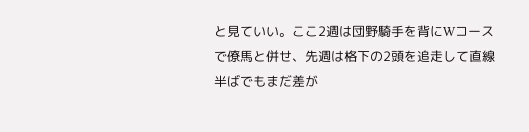と見ていい。ここ2週は団野騎手を背にWコースで僚馬と併せ、先週は格下の2頭を追走して直線半ばでもまだ差が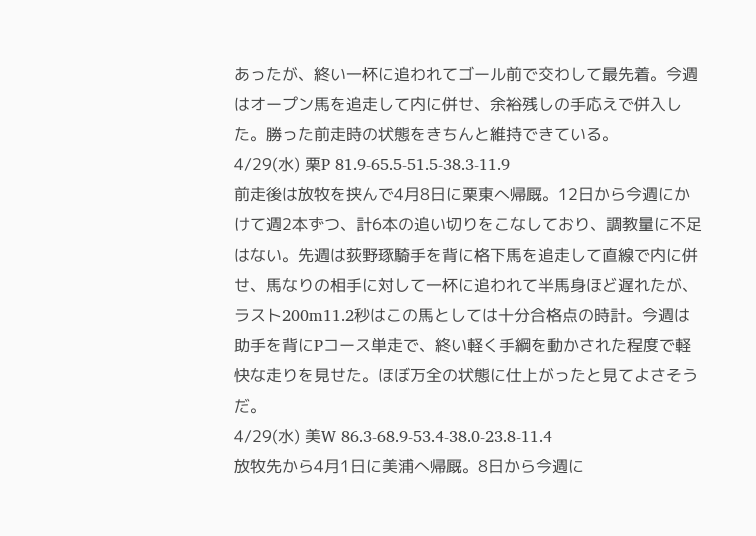あったが、終い一杯に追われてゴール前で交わして最先着。今週はオープン馬を追走して内に併せ、余裕残しの手応えで併入した。勝った前走時の状態をきちんと維持できている。
4/29(水) 栗P 81.9-65.5-51.5-38.3-11.9
前走後は放牧を挟んで4月8日に栗東へ帰厩。12日から今週にかけて週2本ずつ、計6本の追い切りをこなしており、調教量に不足はない。先週は荻野琢騎手を背に格下馬を追走して直線で内に併せ、馬なりの相手に対して一杯に追われて半馬身ほど遅れたが、ラスト200m11.2秒はこの馬としては十分合格点の時計。今週は助手を背にPコース単走で、終い軽く手綱を動かされた程度で軽快な走りを見せた。ほぼ万全の状態に仕上がったと見てよさそうだ。
4/29(水) 美W 86.3-68.9-53.4-38.0-23.8-11.4
放牧先から4月1日に美浦へ帰厩。8日から今週に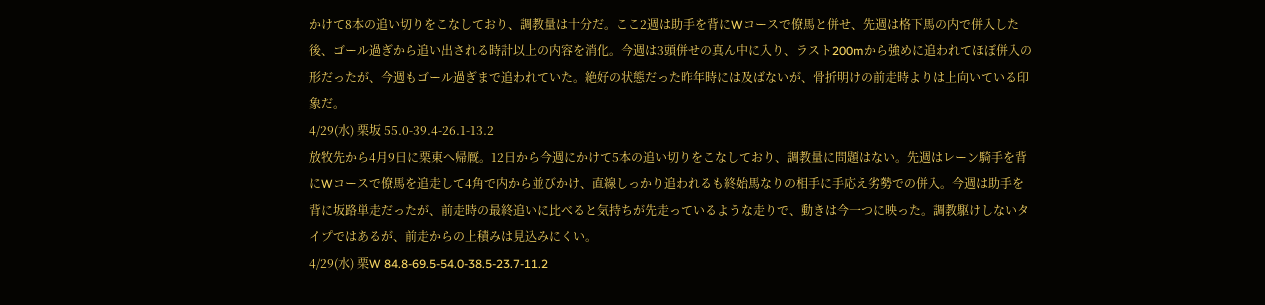かけて8本の追い切りをこなしており、調教量は十分だ。ここ2週は助手を背にWコースで僚馬と併せ、先週は格下馬の内で併入した後、ゴール過ぎから追い出される時計以上の内容を消化。今週は3頭併せの真ん中に入り、ラスト200mから強めに追われてほぼ併入の形だったが、今週もゴール過ぎまで追われていた。絶好の状態だった昨年時には及ばないが、骨折明けの前走時よりは上向いている印象だ。
4/29(水) 栗坂 55.0-39.4-26.1-13.2
放牧先から4月9日に栗東へ帰厩。12日から今週にかけて5本の追い切りをこなしており、調教量に問題はない。先週はレーン騎手を背にWコースで僚馬を追走して4角で内から並びかけ、直線しっかり追われるも終始馬なりの相手に手応え劣勢での併入。今週は助手を背に坂路単走だったが、前走時の最終追いに比べると気持ちが先走っているような走りで、動きは今一つに映った。調教駆けしないタイプではあるが、前走からの上積みは見込みにくい。
4/29(水) 栗W 84.8-69.5-54.0-38.5-23.7-11.2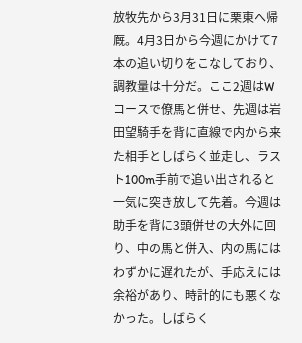放牧先から3月31日に栗東へ帰厩。4月3日から今週にかけて7本の追い切りをこなしており、調教量は十分だ。ここ2週はWコースで僚馬と併せ、先週は岩田望騎手を背に直線で内から来た相手としばらく並走し、ラスト100m手前で追い出されると一気に突き放して先着。今週は助手を背に3頭併せの大外に回り、中の馬と併入、内の馬にはわずかに遅れたが、手応えには余裕があり、時計的にも悪くなかった。しばらく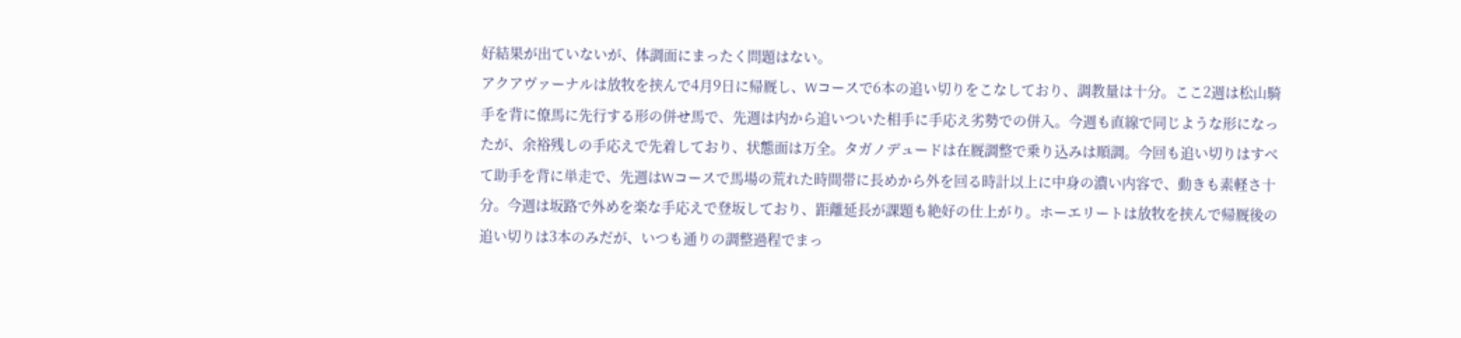好結果が出ていないが、体調面にまったく問題はない。
アクアヴァーナルは放牧を挟んで4月9日に帰厩し、Wコースで6本の追い切りをこなしており、調教量は十分。ここ2週は松山騎手を背に僚馬に先行する形の併せ馬で、先週は内から追いついた相手に手応え劣勢での併入。今週も直線で同じような形になったが、余裕残しの手応えで先着しており、状態面は万全。タガノデュードは在厩調整で乗り込みは順調。今回も追い切りはすべて助手を背に単走で、先週はWコースで馬場の荒れた時間帯に長めから外を回る時計以上に中身の濃い内容で、動きも素軽さ十分。今週は坂路で外めを楽な手応えで登坂しており、距離延長が課題も絶好の仕上がり。ホーエリートは放牧を挟んで帰厩後の追い切りは3本のみだが、いつも通りの調整過程でまっ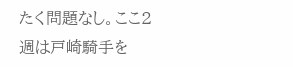たく問題なし。ここ2週は戸崎騎手を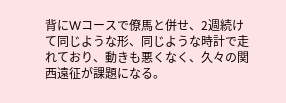背にWコースで僚馬と併せ、2週続けて同じような形、同じような時計で走れており、動きも悪くなく、久々の関西遠征が課題になる。